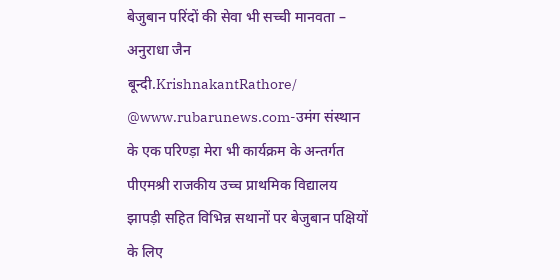बेजुबान परिंदों की सेवा भी सच्ची मानवता – अनुराधा जैन
बून्दी.KrishnakantRathore/ @www.rubarunews.com-उमंग संस्थान के एक परिण्ड़ा मेरा भी कार्यक्रम के अन्तर्गत पीएमश्री राजकीय उच्च प्राथमिक विद्यालय झापड़ी सहित विभिन्न सथानों पर बेजुबान पक्षियों के लिए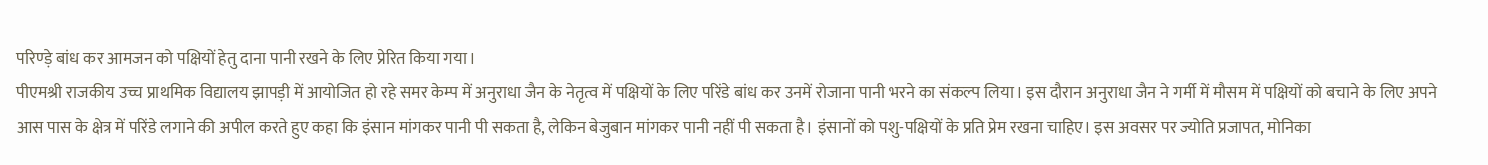परिण्ड़े बांध कर आमजन को पक्षियों हेतु दाना पानी रखने के लिए प्रेरित किया गया।
पीएमश्री राजकीय उच्च प्राथमिक विद्यालय झापड़ी में आयोजित हो रहे समर केम्प में अनुराधा जैन के नेतृत्व में पक्षियों के लिए परिंडे बांध कर उनमें रोजाना पानी भरने का संकल्प लिया। इस दौरान अनुराधा जैन ने गर्मी में मौसम में पक्षियों को बचाने के लिए अपने आस पास के क्षेत्र में परिंडे लगाने की अपील करते हुए कहा कि इंसान मांगकर पानी पी सकता है, लेकिन बेजुबान मांगकर पानी नहीं पी सकता है। इंसानों को पशु-पक्षियों के प्रति प्रेम रखना चाहिए। इस अवसर पर ज्योति प्रजापत, मोनिका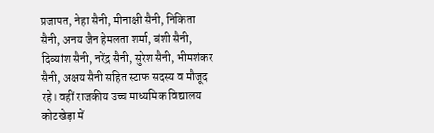प्रजापत, नेहा सैनी, मीनाक्षी सैनी, निकिता सैनी, अनय जैन हेमलता शर्मा, बंशी सैनी, दिव्यांश सैनी, नरेंद्र सैनी, सुरेश सैनी, भीमशंकर सैनी, अक्षय सैनी सहित स्टाफ सदस्य व मौजूद रहे। वहीं राजकीय उच्च माध्यमिक विद्यालय कोटखेड़ा में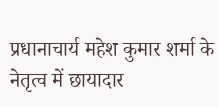प्रधानाचार्य महेश कुमार शर्मा के नेतृत्व में छायादार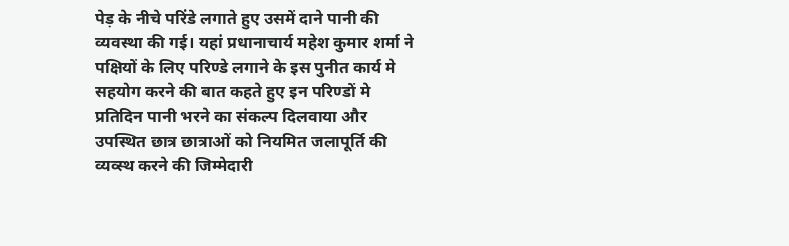पेड़ के नीचे परिंडे लगाते हुए उसमें दाने पानी की व्यवस्था की गई। यहां प्रधानाचार्य महेश कुमार शर्मा ने पक्षियों के लिए परिण्डे लगाने के इस पुनीत कार्य मे सहयोग करने की बात कहते हुए इन परिण्डों मे प्रतिदिन पानी भरने का संकल्प दिलवाया और उपस्थित छात्र छात्राओं को नियमित जलापूर्ति की व्यव्स्थ करने की जिम्मेदारी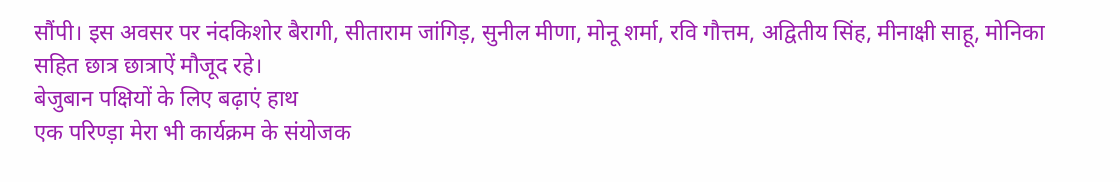सौंपी। इस अवसर पर नंदकिशोर बैरागी, सीताराम जांगिड़, सुनील मीणा, मोनू शर्मा, रवि गौत्तम, अद्वितीय सिंह, मीनाक्षी साहू, मोनिका सहित छात्र छात्राऐं मौजूद रहे।
बेजुबान पक्षियों के लिए बढ़ाएं हाथ
एक परिण्ड़ा मेरा भी कार्यक्रम के संयोजक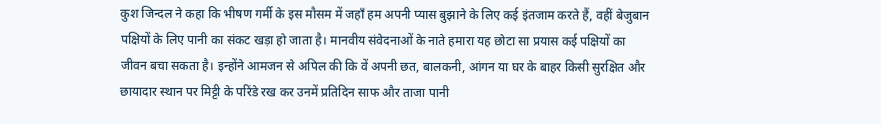कुश जिन्दल ने कहा कि भीषण गर्मी के इस मौसम में जहाँ हम अपनी प्यास बुझाने के लिए कई इंतजाम करते हैं, वहीं बेजुबान पक्षियों के लिए पानी का संकट खड़ा हो जाता है। मानवीय संवेदनाओं के नाते हमारा यह छोटा सा प्रयास कई पक्षियों का जीवन बचा सकता है। इन्होंने आमजन से अपिल की कि वें अपनी छत, बालकनी, आंगन या घर के बाहर किसी सुरक्षित और छायादार स्थान पर मिट्टी के परिंडे रख कर उनमें प्रतिदिन साफ और ताजा पानी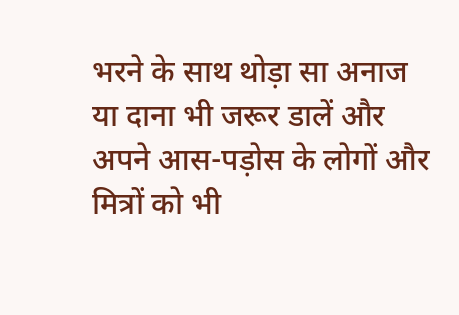भरने के साथ थोड़ा सा अनाज या दाना भी जरूर डालें और अपने आस-पड़ोस के लोगों और मित्रों को भी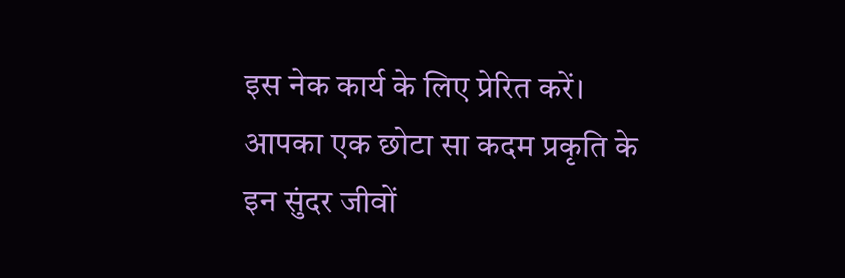इस नेक कार्य के लिए प्रेरित करें। आपका एक छोटा सा कदम प्रकृति के इन सुंदर जीवों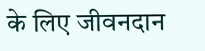के लिए जीवनदान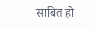साबित हो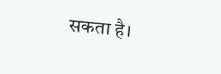सकता है।